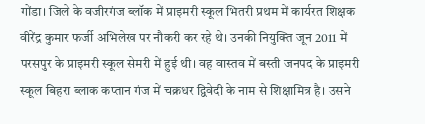गोंडा। जिले के वजीरगंज ब्लॉक में प्राइमरी स्कूल भितरी प्रथम में कार्यरत शिक्षक वीरेंद्र कुमार फर्जी अभिलेख पर नौकरी कर रहे थे। उनकी नियुक्ति जून 2011 में परसपुर के प्राइमरी स्कूल सेमरी में हुई थी। वह वास्तव में बस्ती जनपद के प्राइमरी स्कूल बिहरा ब्लाक कप्तान गंज में चक्रधर द्विवेदी के नाम से शिक्षामित्र है। उसने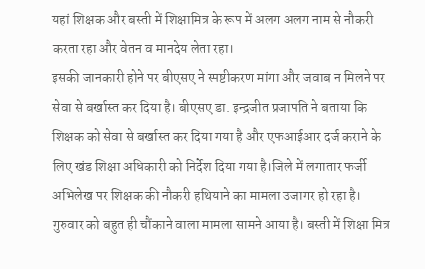यहां शिक्षक और बस्ती में शिक्षामित्र के रूप में अलग अलग नाम से नौकरी करता रहा और वेतन व मानदेय लेता रहा।
इसकी जानकारी होने पर बीएसए ने स्पष्टीकरण मांगा और जवाब न मिलने पर सेवा से बर्खास्त कर दिया है। बीएसए डा. इन्द्रजीत प्रजापति ने बताया कि शिक्षक को सेवा से बर्खास्त कर दिया गया है और एफआईआर दर्ज कराने के लिए खंड शिक्षा अधिकारी को निर्देश दिया गया है।जिले में लगातार फर्जी अभिलेख पर शिक्षक की नौकरी हथियाने का मामला उजागर हो रहा है। गुरुवार को बहुत ही चौंकाने वाला मामला सामने आया है। बस्ती में शिक्षा मित्र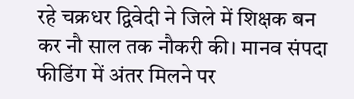रहे चक्रधर द्विवेदी ने जिले में शिक्षक बन कर नौ साल तक नौकरी की। मानव संपदा फीडिंग में अंतर मिलने पर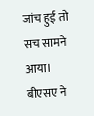जांच हुई तो सच सामने आया। बीएसए ने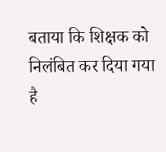बताया कि शिक्षक को निलंबित कर दिया गया है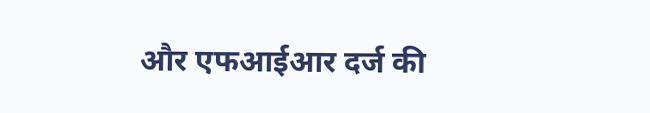और एफआईआर दर्ज की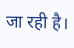जा रही है।